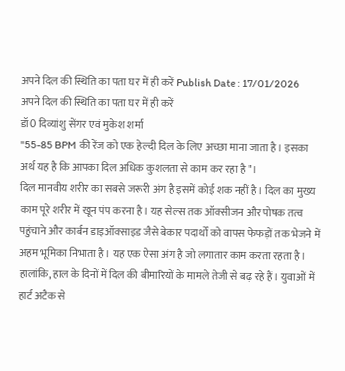अपने दिल की स्थिति का पता घर में ही करें Publish Date : 17/01/2026
अपने दिल की स्थिति का पता घर में ही करें
डॉ0 दिव्यांशु सेंगर एवं मुकेश शर्मा
"55-85 BPM की रेंज को एक हेल्दी दिल के लिए अच्छा माना जाता है। इसका अर्थ यह है कि आपका दिल अधिक कुशलता से काम कर रहा है"।
दिल मानवीय शरीर का सबसे जरूरी अंग है इसमें कोई शक नहीं है। दिल का मुख्य काम पूरे शरीर में खून पंप करना है। यह सेल्स तक ऑक्सीजन और पोषक तत्व पहुंचाने और कार्बन डाइऑक्साइड जैसे बेकार पदार्थों को वापस फेफड़ों तक भेजने में अहम भूमिका निभाता है। यह एक ऐसा अंग है जो लगातार काम करता रहता है। हालांकि, हाल के दिनों में दिल की बीमारियों के मामले तेजी से बढ़ रहे हैं। युवाओं में हार्ट अटैक से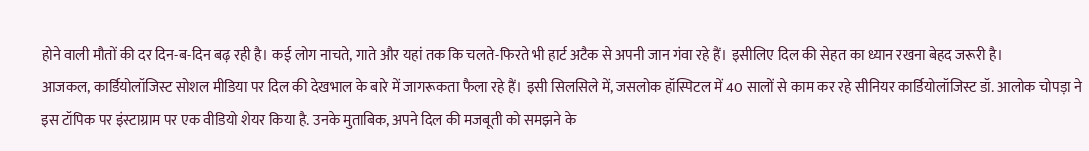होने वाली मौतों की दर दिन-ब-दिन बढ़ रही है। कई लोग नाचते, गाते और यहां तक कि चलते-फिरते भी हार्ट अटैक से अपनी जान गंवा रहे हैं। इसीलिए दिल की सेहत का ध्यान रखना बेहद जरूरी है।
आजकल, कार्डियोलॉजिस्ट सोशल मीडिया पर दिल की देखभाल के बारे में जागरूकता फैला रहे हैं। इसी सिलसिले में, जसलोक हॉस्पिटल में 40 सालों से काम कर रहे सीनियर कार्डियोलॉजिस्ट डॉ. आलोक चोपड़ा ने इस टॉपिक पर इंस्टाग्राम पर एक वीडियो शेयर किया है. उनके मुताबिक, अपने दिल की मजबूती को समझने के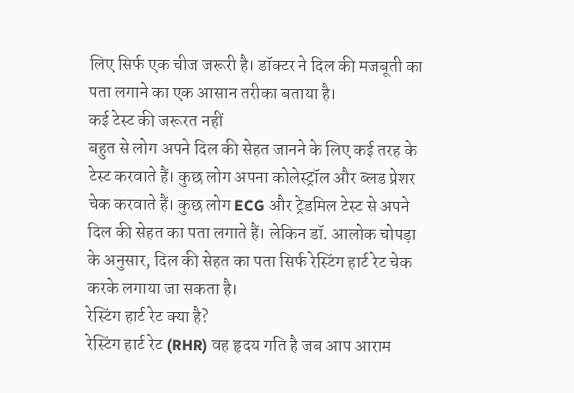लिए सिर्फ एक चीज जरूरी है। डॉक्टर ने दिल की मजबूती का पता लगाने का एक आसान तरीका बताया है।
कई टेस्ट की जरूरत नहीं
बहुत से लोग अपने दिल की सेहत जानने के लिए कई तरह के टेस्ट करवाते हैं। कुछ लोग अपना कोलेस्ट्रॉल और ब्लड प्रेशर चेक करवाते हैं। कुछ लोग ECG और ट्रेडमिल टेस्ट से अपने दिल की सेहत का पता लगाते हैं। लेकिन डॉ. आलोक चोपड़ा के अनुसार, दिल की सेहत का पता सिर्फ रेस्टिंग हार्ट रेट चेक करके लगाया जा सकता है।
रेस्टिंग हार्ट रेट क्या है?
रेस्टिंग हार्ट रेट (RHR) वह हृदय गति है जब आप आराम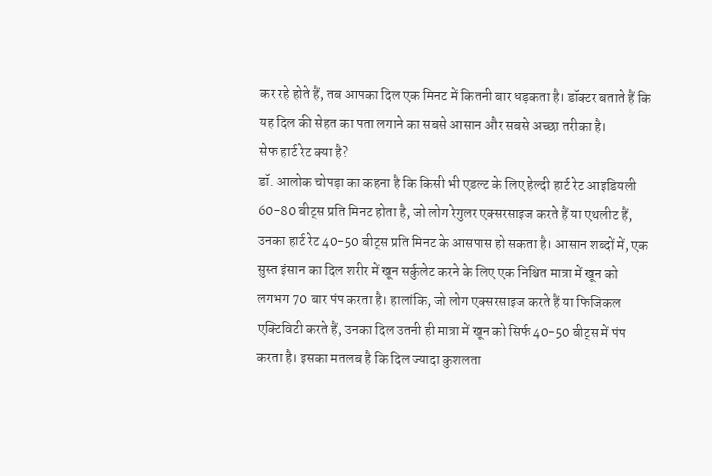कर रहे होते हैं, तब आपका दिल एक मिनट में कितनी बार धड़कता है। डॉक्टर बताते हैं कि यह दिल की सेहत का पता लगाने का सबसे आसान और सबसे अच्छा तरीका है।
सेफ हार्ट रेट क्या है?
डॉ. आलोक चोपड़ा का कहना है कि किसी भी एडल्ट के लिए हेल्दी हार्ट रेट आइडियली 60-80 बीट्स प्रति मिनट होता है, जो लोग रेगुलर एक्सरसाइज करते हैं या एथलीट हैं, उनका हार्ट रेट 40-50 बीट्स प्रति मिनट के आसपास हो सकता है। आसान शब्दों में, एक सुस्त इंसान का दिल शरीर में खून सर्कुलेट करने के लिए एक निश्चित मात्रा में खून को लगभग 70 बार पंप करता है। हालांकि, जो लोग एक्सरसाइज करते हैं या फिजिकल एक्टिविटी करते हैं, उनका दिल उतनी ही मात्रा में खून को सिर्फ 40-50 बीट्स में पंप करता है। इसका मतलब है कि दिल ज्यादा कुशलता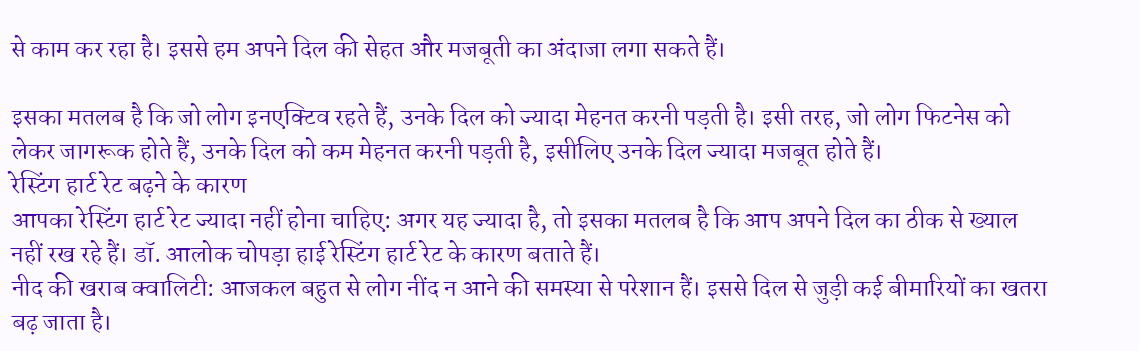से काम कर रहा है। इससे हम अपने दिल की सेहत और मजबूती का अंदाजा लगा सकते हैं।

इसका मतलब है कि जो लोग इनएक्टिव रहते हैं, उनके दिल को ज्यादा मेहनत करनी पड़ती है। इसी तरह, जो लोग फिटनेस को लेकर जागरूक होते हैं, उनके दिल को कम मेहनत करनी पड़ती है, इसीलिए उनके दिल ज्यादा मजबूत होते हैं।
रेस्टिंग हार्ट रेट बढ़ने के कारण
आपका रेस्टिंग हार्ट रेट ज्यादा नहीं होना चाहिए: अगर यह ज्यादा है, तो इसका मतलब है कि आप अपने दिल का ठीक से ख्याल नहीं रख रहे हैं। डॉ. आलोक चोपड़ा हाई रेस्टिंग हार्ट रेट के कारण बताते हैं।
नीद की खराब क्वालिटी: आजकल बहुत से लोग नींद न आने की समस्या से परेशान हैं। इससे दिल से जुड़ी कई बीमारियों का खतरा बढ़ जाता है।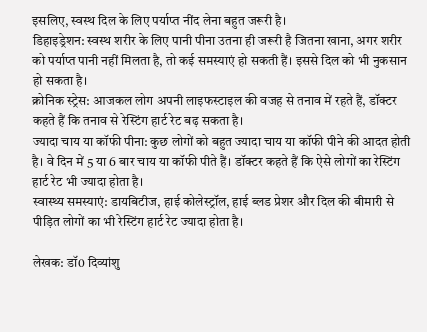इसलिए, स्वस्थ दिल के लिए पर्याप्त नींद लेना बहुत जरूरी है।
डिहाइड्रेशन: स्वस्थ शरीर के लिए पानी पीना उतना ही जरूरी है जितना खाना, अगर शरीर को पर्याप्त पानी नहीं मिलता है, तो कई समस्याएं हो सकती हैं। इससे दिल को भी नुकसान हो सकता है।
क्रोनिक स्ट्रेस: आजकल लोग अपनी लाइफस्टाइल की वजह से तनाव में रहते हैं, डॉक्टर कहते हैं कि तनाव से रेस्टिंग हार्ट रेट बढ़ सकता है।
ज्यादा चाय या कॉफी पीना: कुछ लोगों को बहुत ज्यादा चाय या कॉफी पीने की आदत होती है। वे दिन में 5 या 6 बार चाय या कॉफी पीते हैं। डॉक्टर कहते हैं कि ऐसे लोगों का रेस्टिंग हार्ट रेट भी ज्यादा होता है।
स्वास्थ्य समस्याएं: डायबिटीज, हाई कोलेस्ट्रॉल, हाई ब्लड प्रेशर और दिल की बीमारी से पीड़ित लोगों का भी रेस्टिंग हार्ट रेट ज्यादा होता है।

लेखक: डॉ0 दिव्यांशु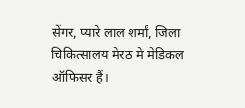सेंगर, प्यारे लाल शर्मां, जिला चिकित्सालय मेरठ मे मेडिकल ऑफिसर हैं।